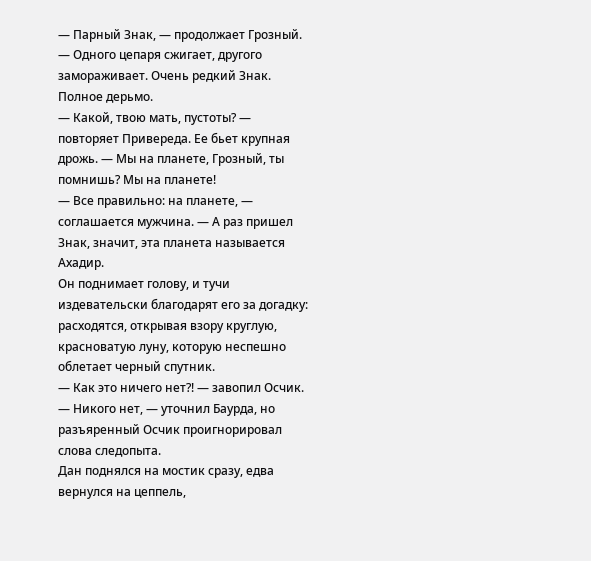— Парный Знак, — продолжает Грозный. — Одного цепаря сжигает, другого замораживает. Очень редкий Знак. Полное дерьмо.
— Какой, твою мать, пустоты? — повторяет Привереда. Ее бьет крупная дрожь. — Мы на планете, Грозный, ты помнишь? Мы на планете!
— Все правильно: на планете, — соглашается мужчина. — А раз пришел Знак, значит, эта планета называется Ахадир.
Он поднимает голову, и тучи издевательски благодарят его за догадку: расходятся, открывая взору круглую, красноватую луну, которую неспешно облетает черный спутник.
— Как это ничего нет?! — завопил Осчик.
— Никого нет, — уточнил Баурда, но разъяренный Осчик проигнорировал слова следопыта.
Дан поднялся на мостик сразу, едва вернулся на цеппель,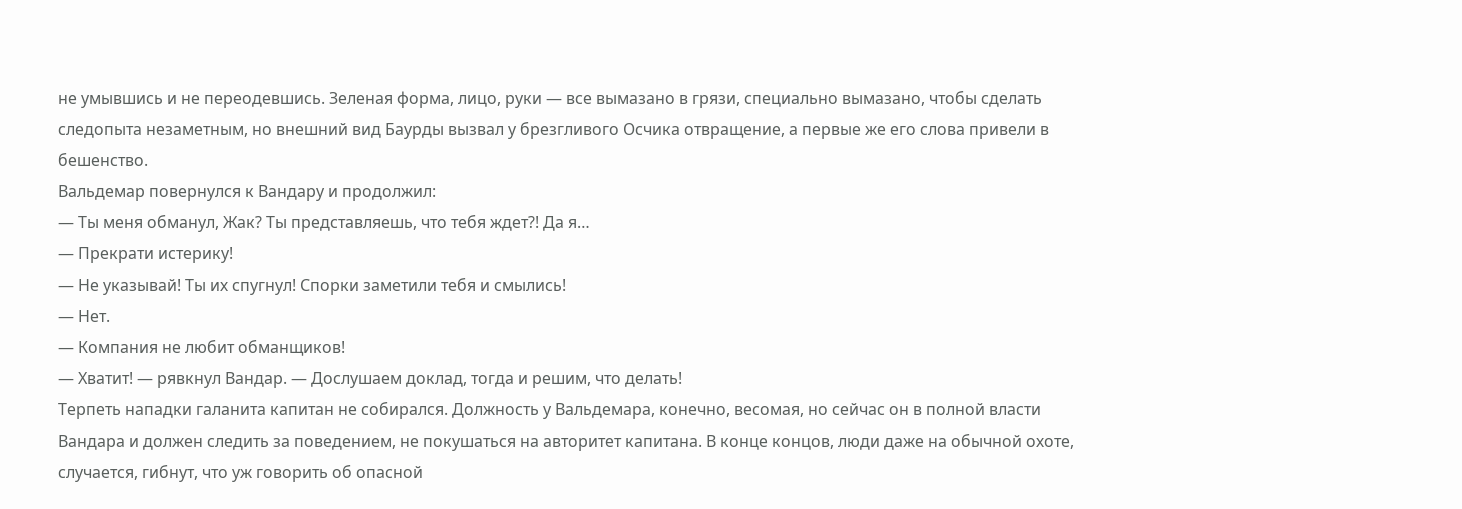не умывшись и не переодевшись. Зеленая форма, лицо, руки — все вымазано в грязи, специально вымазано, чтобы сделать следопыта незаметным, но внешний вид Баурды вызвал у брезгливого Осчика отвращение, а первые же его слова привели в бешенство.
Вальдемар повернулся к Вандару и продолжил:
— Ты меня обманул, Жак? Ты представляешь, что тебя ждет?! Да я…
— Прекрати истерику!
— Не указывай! Ты их спугнул! Спорки заметили тебя и смылись!
— Нет.
— Компания не любит обманщиков!
— Хватит! — рявкнул Вандар. — Дослушаем доклад, тогда и решим, что делать!
Терпеть нападки галанита капитан не собирался. Должность у Вальдемара, конечно, весомая, но сейчас он в полной власти Вандара и должен следить за поведением, не покушаться на авторитет капитана. В конце концов, люди даже на обычной охоте, случается, гибнут, что уж говорить об опасной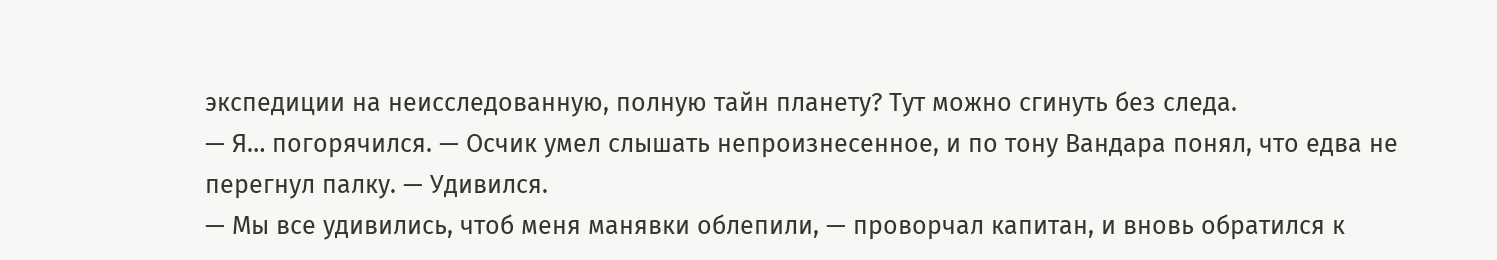экспедиции на неисследованную, полную тайн планету? Тут можно сгинуть без следа.
— Я… погорячился. — Осчик умел слышать непроизнесенное, и по тону Вандара понял, что едва не перегнул палку. — Удивился.
— Мы все удивились, чтоб меня манявки облепили, — проворчал капитан, и вновь обратился к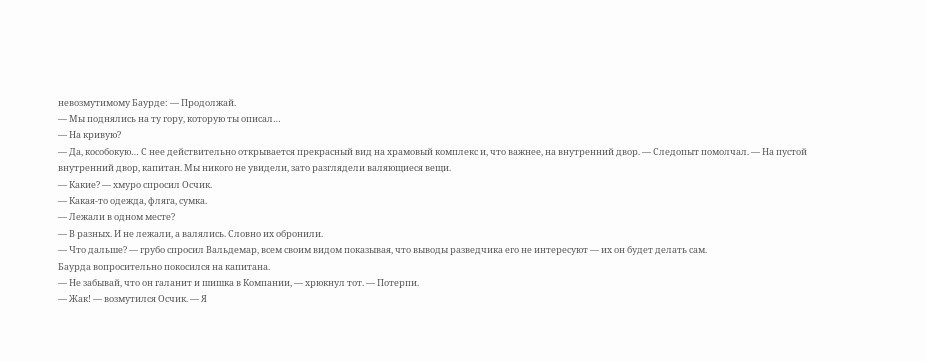невозмутимому Баурде: — Продолжай.
— Мы поднялись на ту гору, которую ты описал…
— На кривую?
— Да, кособокую… С нее действительно открывается прекрасный вид на храмовый комплекс и, что важнее, на внутренний двор. — Следопыт помолчал. — На пустой внутренний двор, капитан. Мы никого не увидели, зато разглядели валяющиеся вещи.
— Какие? — хмуро спросил Осчик.
— Какая-то одежда, фляга, сумка.
— Лежали в одном месте?
— В разных. И не лежали, а валялись. Словно их обронили.
— Что дальше? — грубо спросил Вальдемар, всем своим видом показывая, что выводы разведчика его не интересуют — их он будет делать сам.
Баурда вопросительно покосился на капитана.
— Не забывай, что он галанит и шишка в Компании, — хрюкнул тот. — Потерпи.
— Жак! — возмутился Осчик. — Я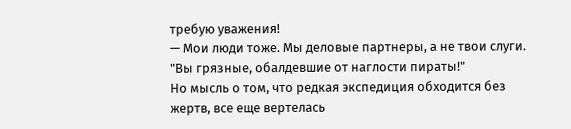требую уважения!
— Мои люди тоже. Мы деловые партнеры, а не твои слуги.
"Вы грязные, обалдевшие от наглости пираты!"
Но мысль о том, что редкая экспедиция обходится без жертв, все еще вертелась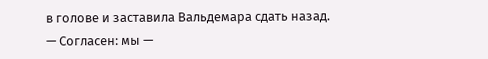в голове и заставила Вальдемара сдать назад.
— Согласен: мы —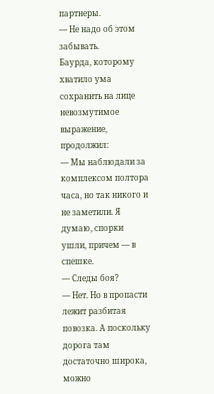партнеры.
— Не надо об этом забывать.
Баурда, которому хватило ума сохранить на лице невозмутимое выражение, продолжил:
— Мы наблюдали за комплексом полтора часа, но так никого и не заметили. Я думаю, спорки ушли, причем — в спешке.
— Следы боя?
— Нет. Но в пропасти лежит разбитая повозка. А поскольку дорога там достаточно широка, можно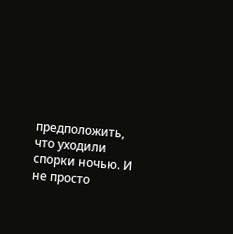предположить, что уходили спорки ночью. И не просто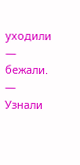уходили — бежали.
— Узнали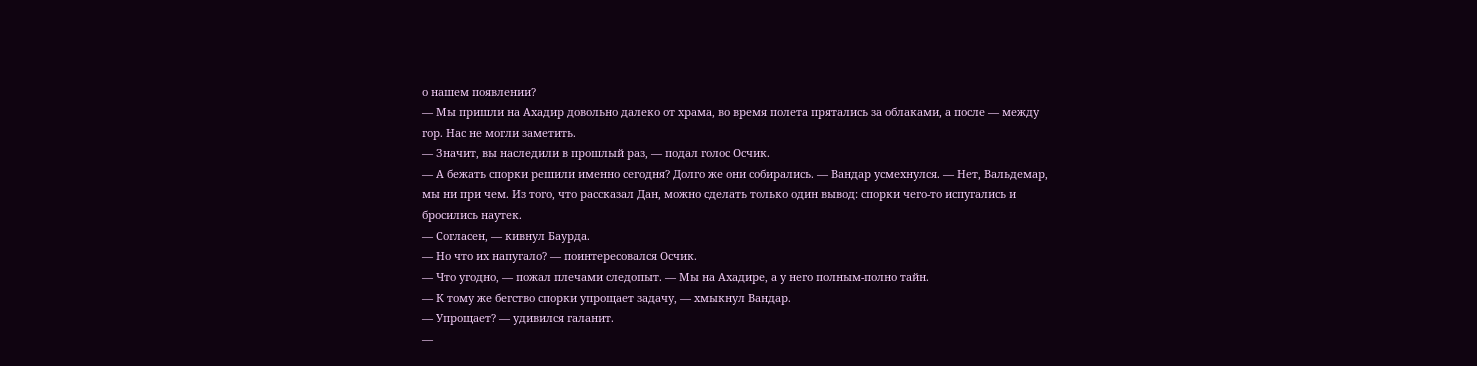о нашем появлении?
— Мы пришли на Ахадир довольно далеко от храма, во время полета прятались за облаками, а после — между гор. Нас не могли заметить.
— Значит, вы наследили в прошлый раз, — подал голос Осчик.
— А бежать спорки решили именно сегодня? Долго же они собирались. — Вандар усмехнулся. — Нет, Вальдемар, мы ни при чем. Из того, что рассказал Дан, можно сделать только один вывод: спорки чего-то испугались и бросились наутек.
— Согласен, — кивнул Баурда.
— Но что их напугало? — поинтересовался Осчик.
— Что угодно, — пожал плечами следопыт. — Мы на Ахадире, а у него полным-полно тайн.
— К тому же бегство спорки упрощает задачу, — хмыкнул Вандар.
— Упрощает? — удивился галанит.
—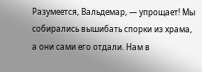Разумеется, Вальдемар, — упрощает! Мы собирались вышибать спорки из храма, а они сами его отдали. Нам в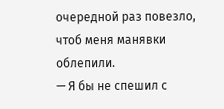очередной раз повезло, чтоб меня манявки облепили.
— Я бы не спешил с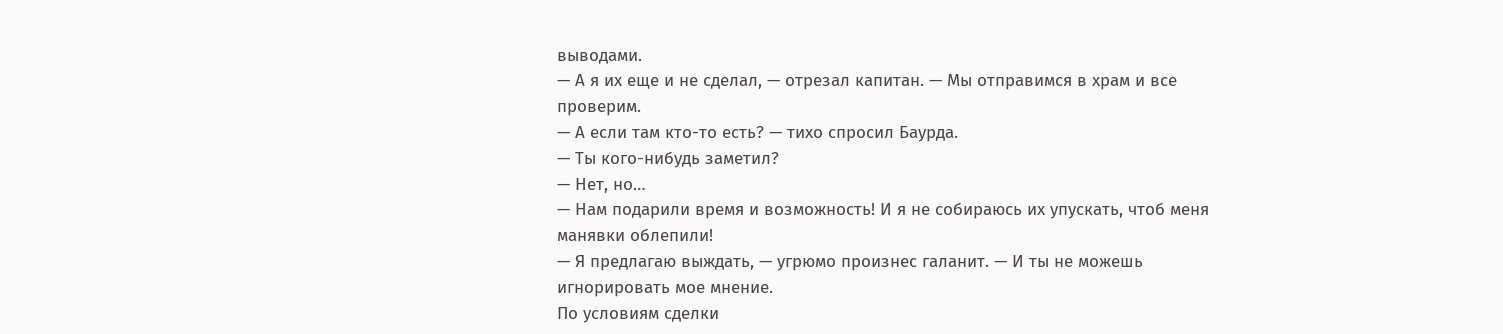выводами.
— А я их еще и не сделал, — отрезал капитан. — Мы отправимся в храм и все проверим.
— А если там кто-то есть? — тихо спросил Баурда.
— Ты кого-нибудь заметил?
— Нет, но…
— Нам подарили время и возможность! И я не собираюсь их упускать, чтоб меня манявки облепили!
— Я предлагаю выждать, — угрюмо произнес галанит. — И ты не можешь игнорировать мое мнение.
По условиям сделки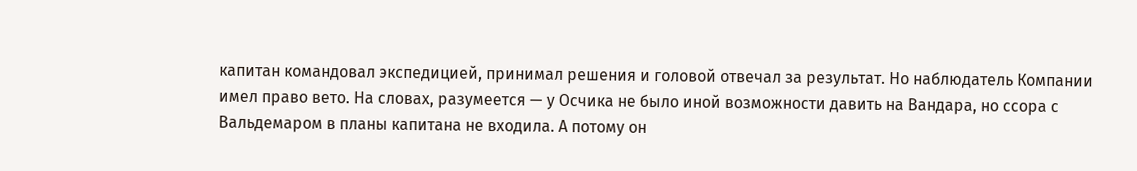капитан командовал экспедицией, принимал решения и головой отвечал за результат. Но наблюдатель Компании имел право вето. На словах, разумеется — у Осчика не было иной возможности давить на Вандара, но ссора с Вальдемаром в планы капитана не входила. А потому он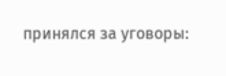принялся за уговоры: